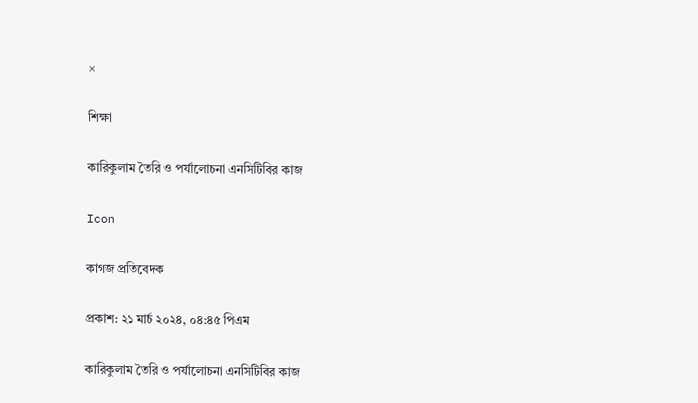×

শিক্ষা

কারিকুলাম তৈরি ও পর্যালোচনা এনসিটিবির কাজ

Icon

কাগজ প্রতিবেদক

প্রকাশ: ২১ মার্চ ২০২৪, ০৪:৪৫ পিএম

কারিকুলাম তৈরি ও পর্যালোচনা এনসিটিবির কাজ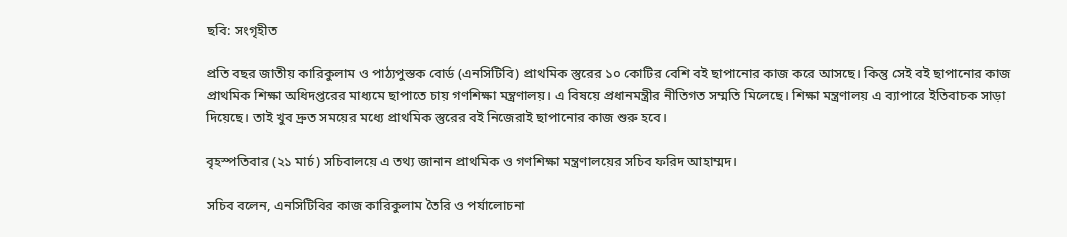ছবি: সংগৃহীত

প্রতি বছর জাতীয় কারিকুলাম ও পাঠ্যপুস্তক বোর্ড (এনসিটিবি) প্রাথমিক স্তুরের ১০ কোটির বেশি বই ছাপানোর কাজ করে আসছে। কিন্তু সেই বই ছাপানোর কাজ প্রাথমিক শিক্ষা অধিদপ্তরের মাধ্যমে ছাপাতে চায় গণশিক্ষা মন্ত্রণালয়। এ বিষয়ে প্রধানমন্ত্রীর নীতিগত সম্মতি মিলেছে। শিক্ষা মন্ত্রণালয় এ ব্যাপারে ইতিবাচক সাড়া দিয়েছে। তাই খুব দ্রুত সময়ের মধ্যে প্রাথমিক স্তুরের বই নিজেরাই ছাপানোর কাজ শুরু হবে।

বৃহস্পতিবার (২১ মার্চ) সচিবালয়ে এ তথ্য জানান প্রাথমিক ও গণশিক্ষা মন্ত্রণালয়ের সচিব ফরিদ আহাম্মদ।

সচিব বলেন, এনসিটিবির কাজ কারিকুলাম তৈরি ও পর্যালোচনা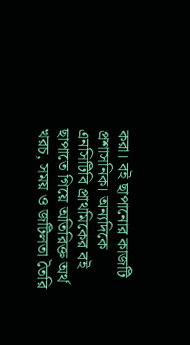করা। বই ছাপানোর কাজটি প্রশাসনিক। অন্যদিকে এনসিটিবি প্রাথমিকের বই ছাপাতে গিয়ে অতিরিক্ত অর্থ খরচ, সময় ও জটিলতা তৈরি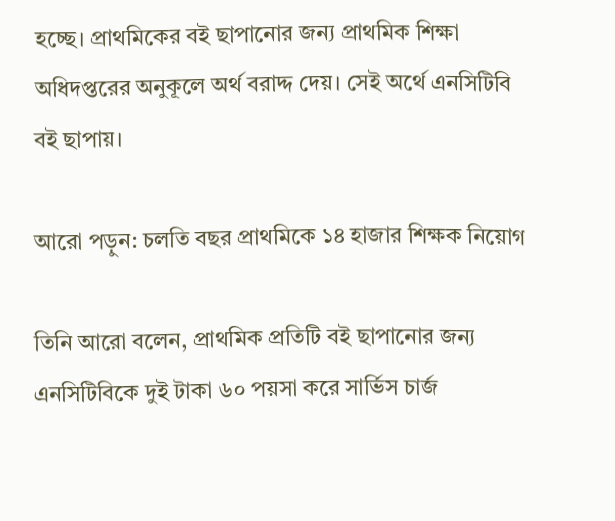হচ্ছে। প্রাথমিকের বই ছাপানোর জন্য প্রাথমিক শিক্ষা অধিদপ্তরের অনুকূলে অর্থ বরাদ্দ দেয়। সেই অর্থে এনসিটিবি বই ছাপায়।

আরো পড়ুন: চলতি বছর প্রাথমিকে ১৪ হাজার শিক্ষক নিয়োগ

তিনি আরো বলেন, প্রাথমিক প্রতিটি বই ছাপানোর জন্য এনসিটিবিকে দুই টাকা ৬০ পয়সা করে সার্ভিস চার্জ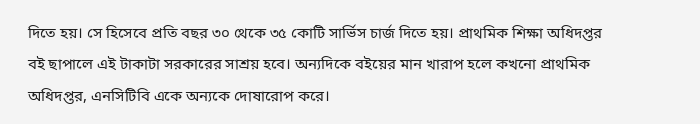দিতে হয়। সে হিসেবে প্রতি বছর ৩০ থেকে ৩৫ কোটি সার্ভিস চার্জ দিতে হয়। প্রাথমিক শিক্ষা অধিদপ্তর বই ছাপালে এই টাকাটা সরকারের সাশ্রয় হবে। অন্যদিকে বইয়ের মান খারাপ হলে কখনো প্রাথমিক অধিদপ্তর, এনসিটিবি একে অন্যকে দোষারোপ করে।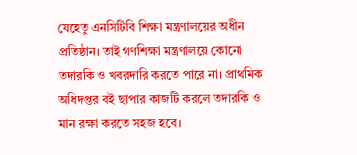যেহেতু এনসিটিবি শিক্ষা মন্ত্রণালয়ের অধীন প্রতিষ্ঠান। তাই গণশিক্ষা মন্ত্রণালয়ে কোনো তদারকি ও খবরদারি করতে পারে না। প্রাথমিক অধিদপ্তর বই ছাপার কাজটি করলে তদারকি ও মান রক্ষা করতে সহজ হবে।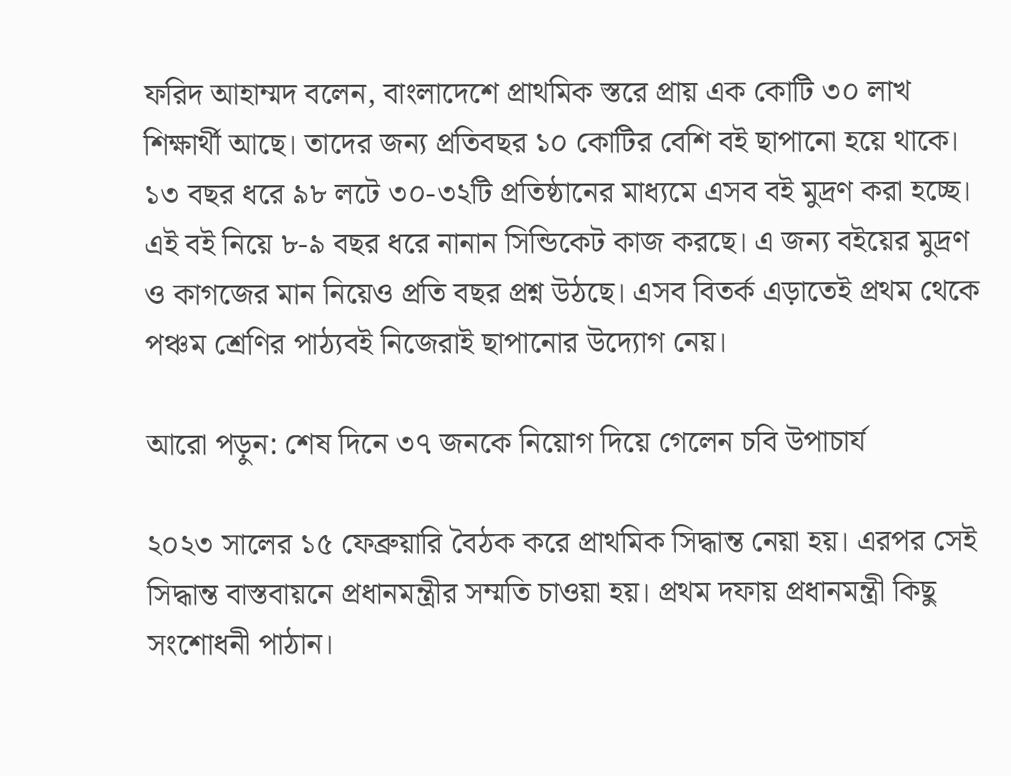ফরিদ আহাম্মদ বলেন, বাংলাদেশে প্রাথমিক স্তরে প্রায় এক কোটি ৩০ লাখ শিক্ষার্থী আছে। তাদের জন্য প্রতিবছর ১০ কোটির বেশি বই ছাপানো হয়ে থাকে। ১৩ বছর ধরে ৯৮ লটে ৩০-৩২টি প্রতিষ্ঠানের মাধ্যমে এসব বই মুদ্রণ করা হচ্ছে। এই বই নিয়ে ৮-৯ বছর ধরে নানান সিন্ডিকেট কাজ করছে। এ জন্য বইয়ের মুদ্রণ ও কাগজের মান নিয়েও প্রতি বছর প্রশ্ন উঠছে। এসব বিতর্ক এড়াতেই প্রথম থেকে পঞ্চম শ্রেণির পাঠ্যবই নিজেরাই ছাপানোর উদ্যোগ নেয়।

আরো পড়ুন: শেষ দিনে ৩৭ জনকে নিয়োগ দিয়ে গেলেন চবি উপাচার্য

২০২৩ সালের ১৫ ফেব্রুয়ারি বৈঠক করে প্রাথমিক সিদ্ধান্ত নেয়া হয়। এরপর সেই সিদ্ধান্ত বাস্তবায়নে প্রধানমন্ত্রীর সম্মতি চাওয়া হয়। প্রথম দফায় প্রধানমন্ত্রী কিছু সংশোধনী পাঠান।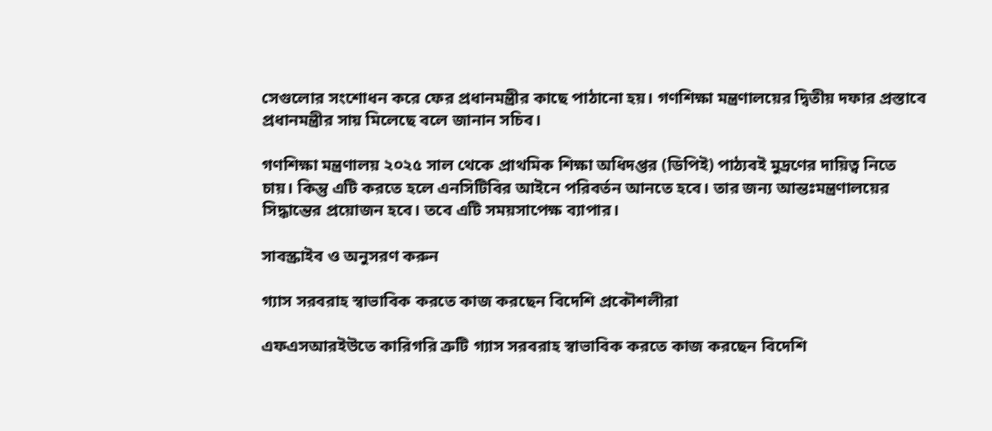সেগুলোর সংশোধন করে ফের প্রধানমন্ত্রীর কাছে পাঠানো হয়। গণশিক্ষা মন্ত্রণালয়ের দ্বিতীয় দফার প্রস্তাবে প্রধানমন্ত্রীর সায় মিলেছে বলে জানান সচিব।

গণশিক্ষা মন্ত্রণালয় ২০২৫ সাল থেকে প্রাথমিক শিক্ষা অধিদপ্তর (ডিপিই) পাঠ্যবই মুদ্রণের দায়িত্ব নিতে চায়। কিন্তু এটি করতে হলে এনসিটিবির আইনে পরিবর্তন আনতে হবে। তার জন্য আন্তঃমন্ত্রণালয়ের সিদ্ধান্তের প্রয়োজন হবে। তবে এটি সময়সাপেক্ষ ব্যাপার।

সাবস্ক্রাইব ও অনুসরণ করুন

গ্যাস সরবরাহ স্বাভাবিক করতে কাজ করছেন বিদেশি প্রকৌশলীরা

এফএসআরইউতে কারিগরি ত্রুটি গ্যাস সরবরাহ স্বাভাবিক করতে কাজ করছেন বিদেশি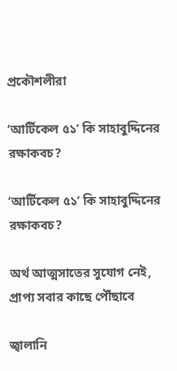প্রকৌশলীরা

‘আর্টিকেল ৫১’ কি সাহাবুদ্দিনের রক্ষাকবচ?

‘আর্টিকেল ৫১’ কি সাহাবুদ্দিনের রক্ষাকবচ?

অর্থ আত্মসাতের সুযোগ নেই, প্রাপ্য সবার কাছে পৌঁছাবে

জ্বালানি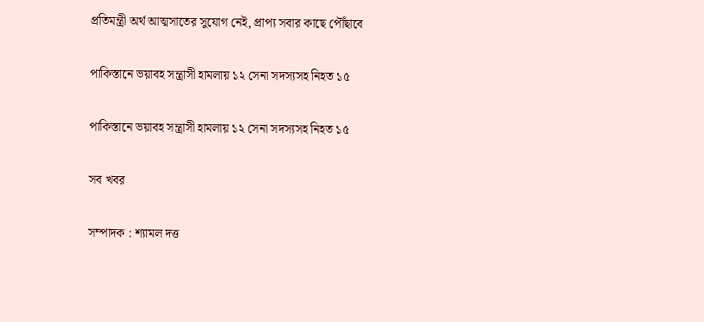প্রতিমন্ত্রী অর্থ আত্মসাতের সুযোগ নেই, প্রাপ্য সবার কাছে পৌঁছাবে

পাকিস্তানে ভয়াবহ সন্ত্রাসী হামলায় ১২ সেনা সদস্যসহ নিহত ১৫

পাকিস্তানে ভয়াবহ সন্ত্রাসী হামলায় ১২ সেনা সদস্যসহ নিহত ১৫

সব খবর

সম্পাদক : শ্যামল দত্ত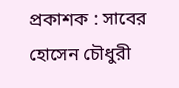প্রকাশক : সাবের হোসেন চৌধুরী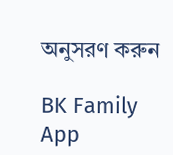অনুসরণ করুন

BK Family App